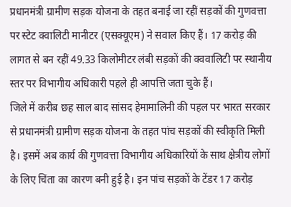प्रधानमंत्री ग्रामीण सड़क योजना के तहत बनाई जा रहीं सड़कों की गुणवत्ता पर स्टेट क्वालिटी मानीटर (एसक्यूएम) ने सवाल किए हैं। 17 करोड़ की लागत से बन रहीं 49.33 किलोमीटर लंबी सड़कों की क्ववालिटी पर स्थानीय स्तर पर विभागीय अधिकारी पहले ही आपत्ति जता चुके हैं।
जिले में करीब छह साल बाद सांसद हेमामालिनी की पहल पर भारत सरकार से प्रधानमंत्री ग्रामीण सड़क योजना के तहत पांच सड़कों की स्वीकृति मिली है। इसमें अब कार्य की गुणवत्ता विभागीय अधिकारियों के साथ क्षेत्रीय लोगों के लिए चिंता का कारण बनी हुई है। इन पांच सड़कों के टेंडर 17 करोड़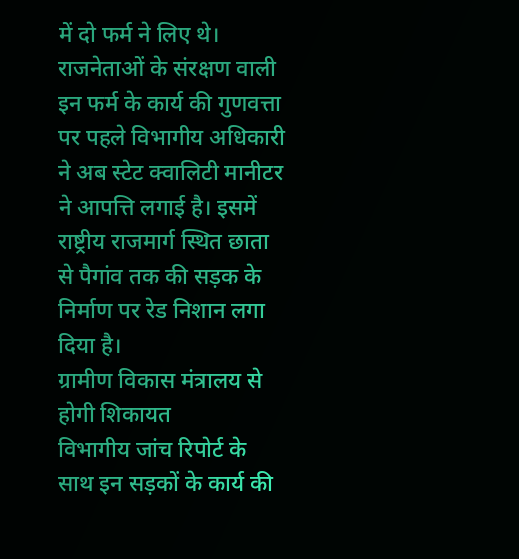में दो फर्म ने लिए थे। राजनेताओं के संरक्षण वाली इन फर्म के कार्य की गुणवत्ता पर पहले विभागीय अधिकारी ने अब स्टेट क्वालिटी मानीटर ने आपत्ति लगाई है। इसमें राष्ट्रीय राजमार्ग स्थित छाता से पैगांव तक की सड़क के निर्माण पर रेड निशान लगा दिया है।
ग्रामीण विकास मंत्रालय से होगी शिकायत
विभागीय जांच रिपोर्ट के साथ इन सड़कों के कार्य की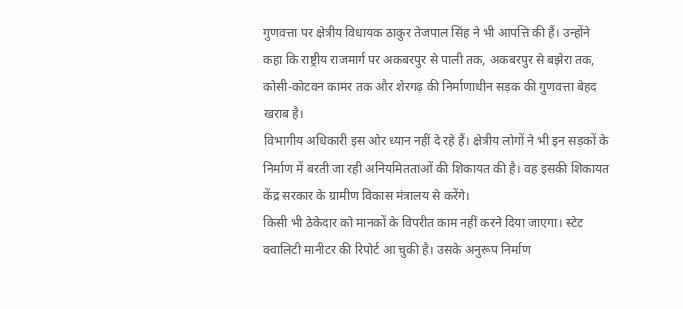गुणवत्ता पर क्षेत्रीय विधायक ठाकुर तेजपाल सिंह ने भी आपत्ति की हैं। उन्होंने कहा कि राष्ट्रीय राजमार्ग पर अकबरपुर से पाली तक, अकबरपुर से बझेरा तक, कोसी-कोटवन कामर तक और शेरगढ़ की निर्माणाधीन सड़क की गुणवत्ता बेहद खराब है।
विभागीय अधिकारी इस ओर ध्यान नहीं दे रहे हैं। क्षेत्रीय लोगों ने भी इन सड़कों के निर्माण में बरती जा रही अनियमितताओं की शिकायत की है। वह इसकी शिकायत केंद्र सरकार के ग्रामीण विकास मंत्रालय से करेंगे।
किसी भी ठेकेदार को मानकों के विपरीत काम नहीं करने दिया जाएगा। स्टेट क्वालिटी मानीटर की रिपोर्ट आ चुकी है। उसके अनुरूप निर्माण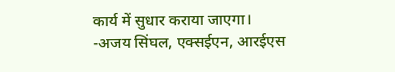कार्य में सुधार कराया जाएगा।
-अजय सिंघल, एक्सईएन, आरईएस